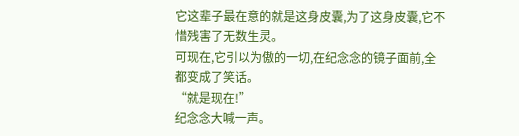它这辈子最在意的就是这身皮囊,为了这身皮囊,它不惜残害了无数生灵。
可现在,它引以为傲的一切,在纪念念的镜子面前,全都变成了笑话。
“就是现在!”
纪念念大喊一声。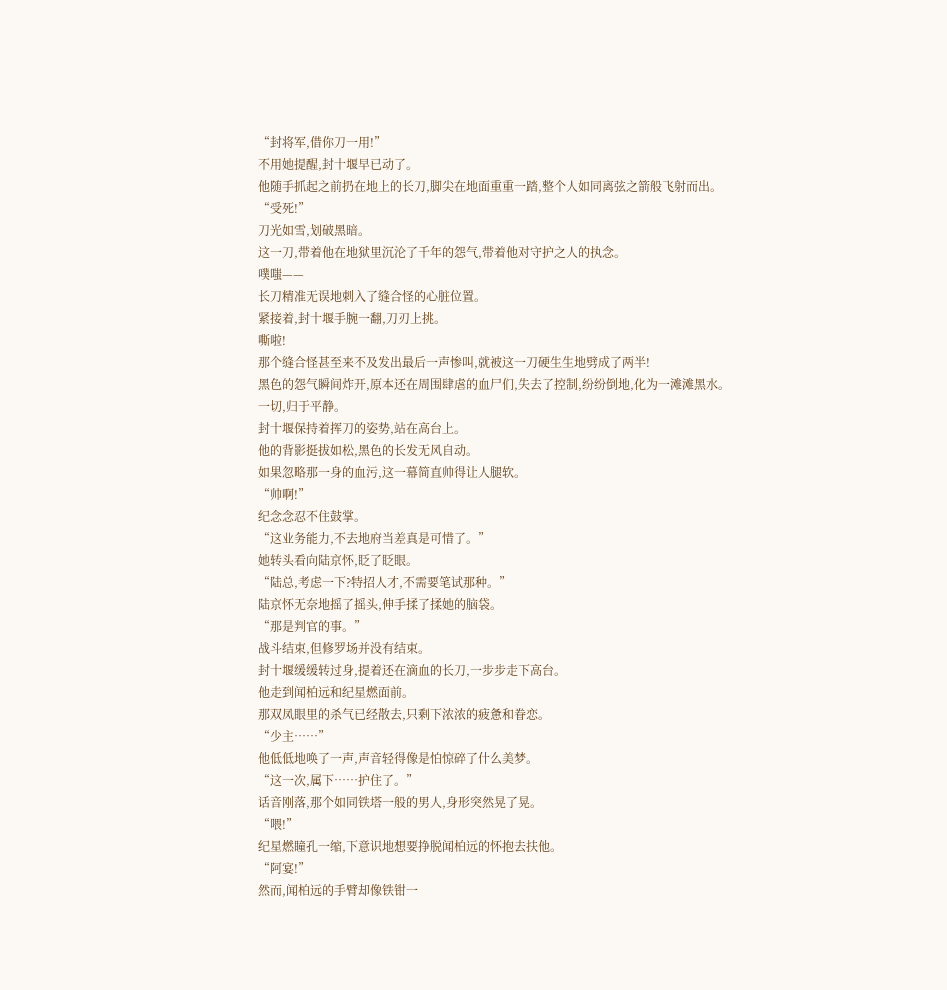“封将军,借你刀一用!”
不用她提醒,封十堰早已动了。
他随手抓起之前扔在地上的长刀,脚尖在地面重重一踏,整个人如同离弦之箭般飞射而出。
“受死!”
刀光如雪,划破黑暗。
这一刀,带着他在地狱里沉沦了千年的怨气,带着他对守护之人的执念。
噗嗤——
长刀精准无误地刺入了缝合怪的心脏位置。
紧接着,封十堰手腕一翻,刀刃上挑。
嘶啦!
那个缝合怪甚至来不及发出最后一声惨叫,就被这一刀硬生生地劈成了两半!
黑色的怨气瞬间炸开,原本还在周围肆虐的血尸们,失去了控制,纷纷倒地,化为一滩滩黑水。
一切,归于平静。
封十堰保持着挥刀的姿势,站在高台上。
他的背影挺拔如松,黑色的长发无风自动。
如果忽略那一身的血污,这一幕简直帅得让人腿软。
“帅啊!”
纪念念忍不住鼓掌。
“这业务能力,不去地府当差真是可惜了。”
她转头看向陆京怀,眨了眨眼。
“陆总,考虑一下?特招人才,不需要笔试那种。”
陆京怀无奈地摇了摇头,伸手揉了揉她的脑袋。
“那是判官的事。”
战斗结束,但修罗场并没有结束。
封十堰缓缓转过身,提着还在滴血的长刀,一步步走下高台。
他走到闻柏远和纪星燃面前。
那双凤眼里的杀气已经散去,只剩下浓浓的疲惫和眷恋。
“少主……”
他低低地唤了一声,声音轻得像是怕惊碎了什么美梦。
“这一次,属下……护住了。”
话音刚落,那个如同铁塔一般的男人,身形突然晃了晃。
“喂!”
纪星燃瞳孔一缩,下意识地想要挣脱闻柏远的怀抱去扶他。
“阿宴!”
然而,闻柏远的手臂却像铁钳一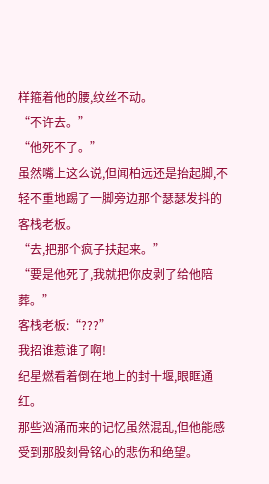样箍着他的腰,纹丝不动。
“不许去。”
“他死不了。”
虽然嘴上这么说,但闻柏远还是抬起脚,不轻不重地踢了一脚旁边那个瑟瑟发抖的客栈老板。
“去,把那个疯子扶起来。”
“要是他死了,我就把你皮剥了给他陪葬。”
客栈老板:“???”
我招谁惹谁了啊!
纪星燃看着倒在地上的封十堰,眼眶通红。
那些汹涌而来的记忆虽然混乱,但他能感受到那股刻骨铭心的悲伤和绝望。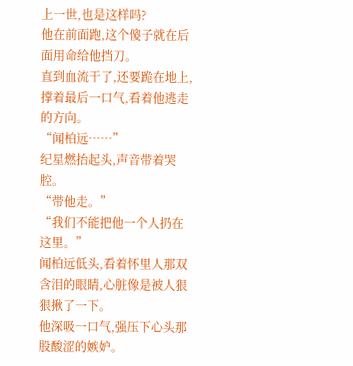上一世,也是这样吗?
他在前面跑,这个傻子就在后面用命给他挡刀。
直到血流干了,还要跪在地上,撑着最后一口气,看着他逃走的方向。
“闻柏远……”
纪星燃抬起头,声音带着哭腔。
“带他走。”
“我们不能把他一个人扔在这里。”
闻柏远低头,看着怀里人那双含泪的眼睛,心脏像是被人狠狠揪了一下。
他深吸一口气,强压下心头那股酸涩的嫉妒。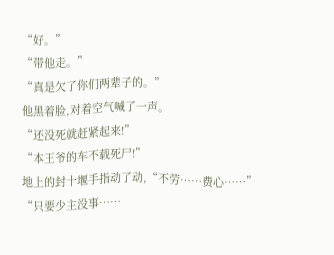“好。”
“带他走。”
“真是欠了你们两辈子的。”
他黑着脸,对着空气喊了一声。
“还没死就赶紧起来!”
“本王爷的车不载死尸!”
地上的封十堰手指动了动,“不劳……费心……”
“只要少主没事……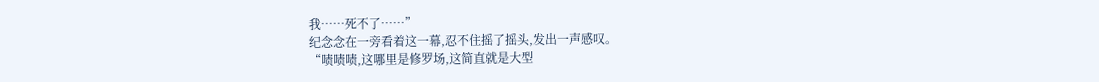我……死不了……”
纪念念在一旁看着这一幕,忍不住摇了摇头,发出一声感叹。
“啧啧啧,这哪里是修罗场,这简直就是大型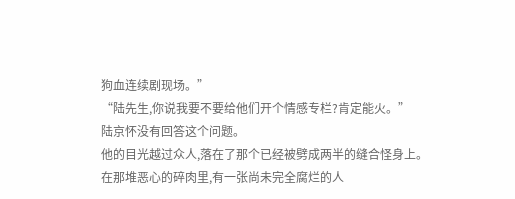狗血连续剧现场。”
“陆先生,你说我要不要给他们开个情感专栏?肯定能火。”
陆京怀没有回答这个问题。
他的目光越过众人,落在了那个已经被劈成两半的缝合怪身上。
在那堆恶心的碎肉里,有一张尚未完全腐烂的人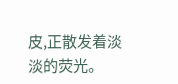皮,正散发着淡淡的荧光。